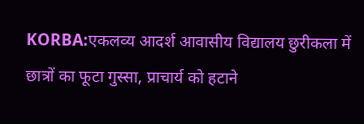KORBA:एकलव्य आदर्श आवासीय विद्यालय छुरीकला में छात्रों का फूटा गुस्सा, प्राचार्य को हटाने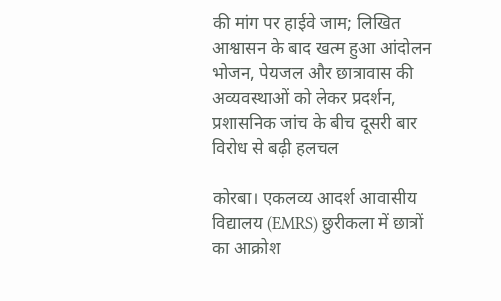की मांग पर हाईवे जाम; लिखित आश्वासन के बाद खत्म हुआ आंदोलन
भोजन, पेयजल और छात्रावास की अव्यवस्थाओं को लेकर प्रदर्शन, प्रशासनिक जांच के बीच दूसरी बार विरोध से बढ़ी हलचल

कोरबा। एकलव्य आदर्श आवासीय विद्यालय (EMRS) छुरीकला में छात्रों का आक्रोश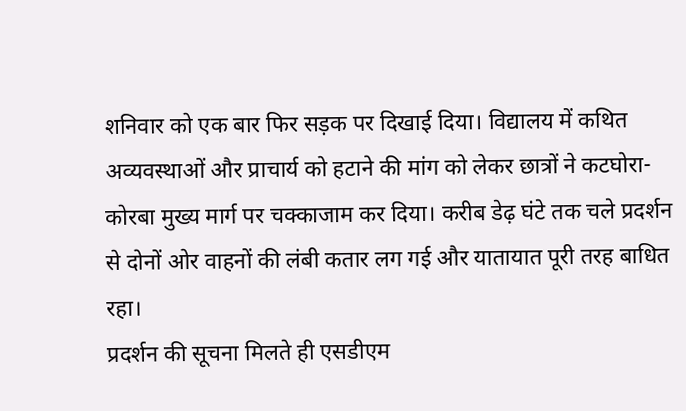शनिवार को एक बार फिर सड़क पर दिखाई दिया। विद्यालय में कथित अव्यवस्थाओं और प्राचार्य को हटाने की मांग को लेकर छात्रों ने कटघोरा-कोरबा मुख्य मार्ग पर चक्काजाम कर दिया। करीब डेढ़ घंटे तक चले प्रदर्शन से दोनों ओर वाहनों की लंबी कतार लग गई और यातायात पूरी तरह बाधित रहा।
प्रदर्शन की सूचना मिलते ही एसडीएम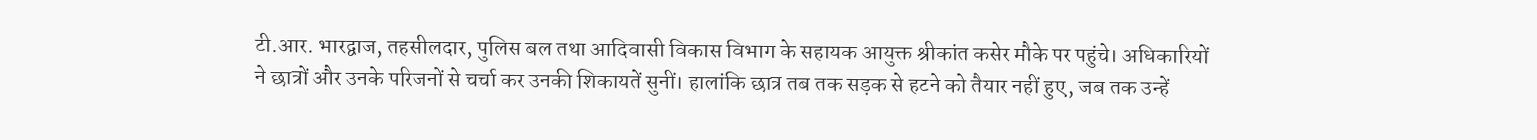टी.आर. भारद्वाज, तहसीलदार, पुलिस बल तथा आदिवासी विकास विभाग के सहायक आयुक्त श्रीकांत कसेर मौके पर पहुंचे। अधिकारियों ने छात्रों और उनके परिजनों से चर्चा कर उनकी शिकायतें सुनीं। हालांकि छात्र तब तक सड़क से हटने को तैयार नहीं हुए, जब तक उन्हें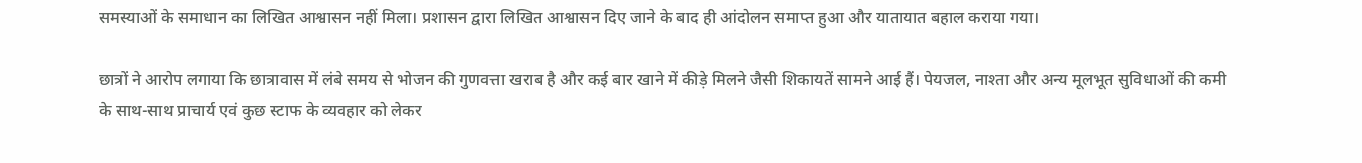समस्याओं के समाधान का लिखित आश्वासन नहीं मिला। प्रशासन द्वारा लिखित आश्वासन दिए जाने के बाद ही आंदोलन समाप्त हुआ और यातायात बहाल कराया गया।

छात्रों ने आरोप लगाया कि छात्रावास में लंबे समय से भोजन की गुणवत्ता खराब है और कई बार खाने में कीड़े मिलने जैसी शिकायतें सामने आई हैं। पेयजल, नाश्ता और अन्य मूलभूत सुविधाओं की कमी के साथ-साथ प्राचार्य एवं कुछ स्टाफ के व्यवहार को लेकर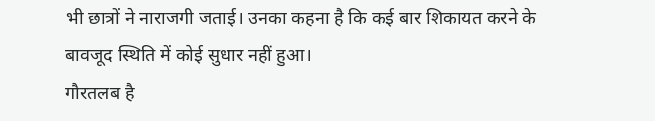भी छात्रों ने नाराजगी जताई। उनका कहना है कि कई बार शिकायत करने के बावजूद स्थिति में कोई सुधार नहीं हुआ।
गौरतलब है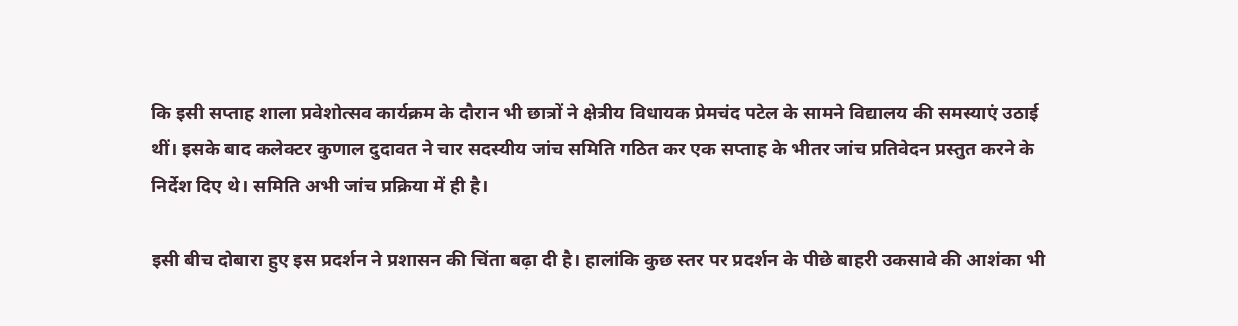कि इसी सप्ताह शाला प्रवेशोत्सव कार्यक्रम के दौरान भी छात्रों ने क्षेत्रीय विधायक प्रेमचंद पटेल के सामने विद्यालय की समस्याएं उठाई थीं। इसके बाद कलेक्टर कुणाल दुदावत ने चार सदस्यीय जांच समिति गठित कर एक सप्ताह के भीतर जांच प्रतिवेदन प्रस्तुत करने के निर्देश दिए थे। समिति अभी जांच प्रक्रिया में ही है।

इसी बीच दोबारा हुए इस प्रदर्शन ने प्रशासन की चिंता बढ़ा दी है। हालांकि कुछ स्तर पर प्रदर्शन के पीछे बाहरी उकसावे की आशंका भी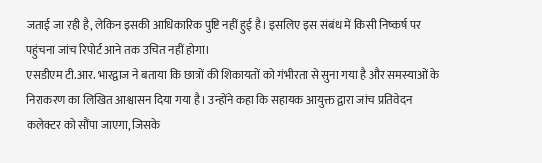जताई जा रही है, लेकिन इसकी आधिकारिक पुष्टि नहीं हुई है। इसलिए इस संबंध में किसी निष्कर्ष पर पहुंचना जांच रिपोर्ट आने तक उचित नहीं होगा।
एसडीएम टी.आर. भारद्वाज ने बताया कि छात्रों की शिकायतों को गंभीरता से सुना गया है और समस्याओं के निराकरण का लिखित आश्वासन दिया गया है। उन्होंने कहा कि सहायक आयुक्त द्वारा जांच प्रतिवेदन कलेक्टर को सौंपा जाएगा, जिसके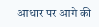आधार पर आगे की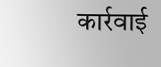कार्रवाई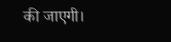की जाएगी।